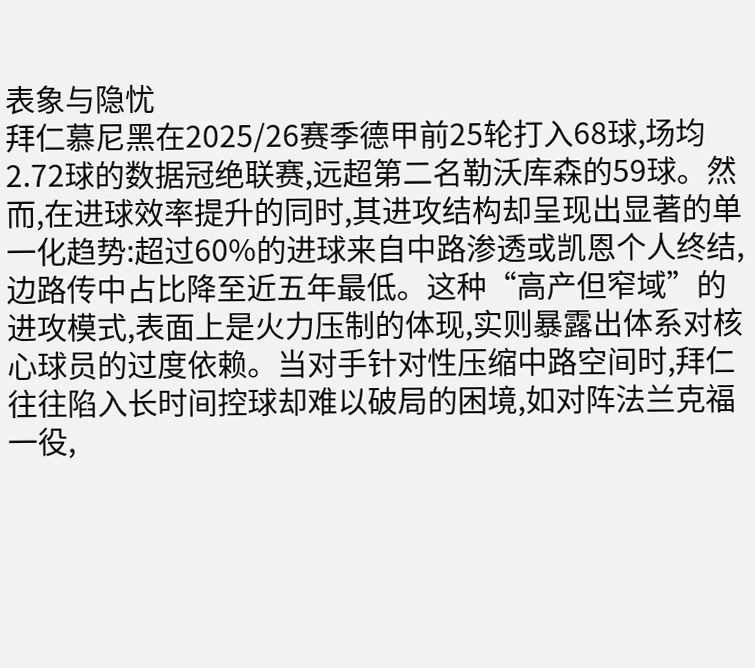表象与隐忧
拜仁慕尼黑在2025/26赛季德甲前25轮打入68球,场均2.72球的数据冠绝联赛,远超第二名勒沃库森的59球。然而,在进球效率提升的同时,其进攻结构却呈现出显著的单一化趋势:超过60%的进球来自中路渗透或凯恩个人终结,边路传中占比降至近五年最低。这种“高产但窄域”的进攻模式,表面上是火力压制的体现,实则暴露出体系对核心球员的过度依赖。当对手针对性压缩中路空间时,拜仁往往陷入长时间控球却难以破局的困境,如对阵法兰克福一役,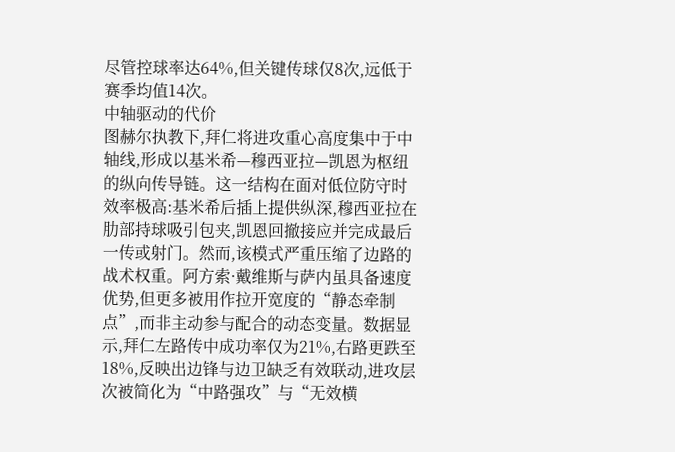尽管控球率达64%,但关键传球仅8次,远低于赛季均值14次。
中轴驱动的代价
图赫尔执教下,拜仁将进攻重心高度集中于中轴线,形成以基米希—穆西亚拉—凯恩为枢纽的纵向传导链。这一结构在面对低位防守时效率极高:基米希后插上提供纵深,穆西亚拉在肋部持球吸引包夹,凯恩回撤接应并完成最后一传或射门。然而,该模式严重压缩了边路的战术权重。阿方索·戴维斯与萨内虽具备速度优势,但更多被用作拉开宽度的“静态牵制点”,而非主动参与配合的动态变量。数据显示,拜仁左路传中成功率仅为21%,右路更跌至18%,反映出边锋与边卫缺乏有效联动,进攻层次被简化为“中路强攻”与“无效横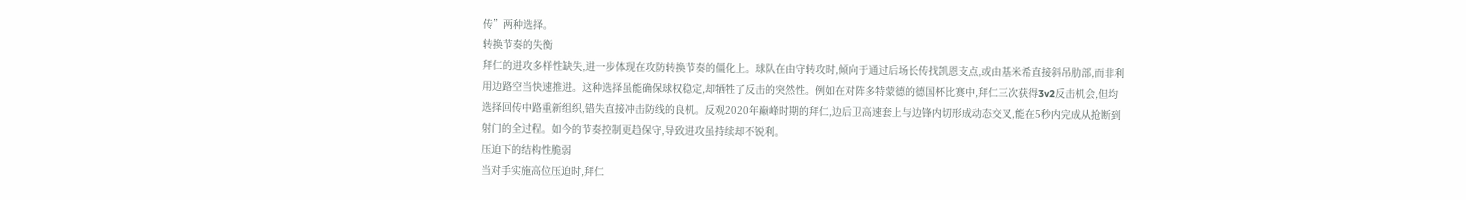传”两种选择。
转换节奏的失衡
拜仁的进攻多样性缺失,进一步体现在攻防转换节奏的僵化上。球队在由守转攻时,倾向于通过后场长传找凯恩支点,或由基米希直接斜吊肋部,而非利用边路空当快速推进。这种选择虽能确保球权稳定,却牺牲了反击的突然性。例如在对阵多特蒙德的德国杯比赛中,拜仁三次获得3v2反击机会,但均选择回传中路重新组织,错失直接冲击防线的良机。反观2020年巅峰时期的拜仁,边后卫高速套上与边锋内切形成动态交叉,能在5秒内完成从抢断到射门的全过程。如今的节奏控制更趋保守,导致进攻虽持续却不锐利。
压迫下的结构性脆弱
当对手实施高位压迫时,拜仁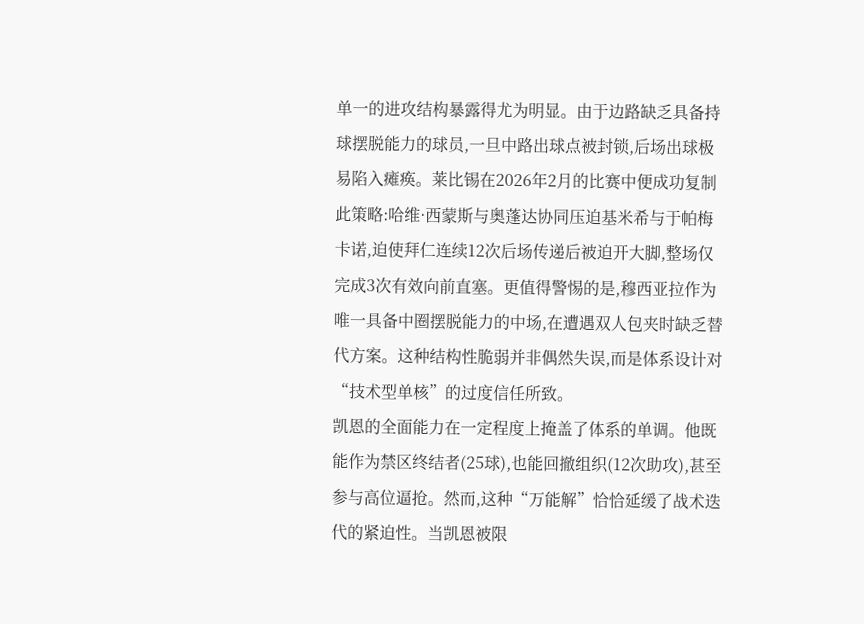单一的进攻结构暴露得尤为明显。由于边路缺乏具备持球摆脱能力的球员,一旦中路出球点被封锁,后场出球极易陷入瘫痪。莱比锡在2026年2月的比赛中便成功复制此策略:哈维·西蒙斯与奥蓬达协同压迫基米希与于帕梅卡诺,迫使拜仁连续12次后场传递后被迫开大脚,整场仅完成3次有效向前直塞。更值得警惕的是,穆西亚拉作为唯一具备中圈摆脱能力的中场,在遭遇双人包夹时缺乏替代方案。这种结构性脆弱并非偶然失误,而是体系设计对“技术型单核”的过度信任所致。
凯恩的全面能力在一定程度上掩盖了体系的单调。他既能作为禁区终结者(25球),也能回撤组织(12次助攻),甚至参与高位逼抢。然而,这种“万能解”恰恰延缓了战术迭代的紧迫性。当凯恩被限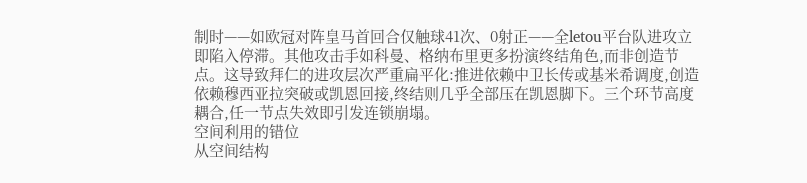制时——如欧冠对阵皇马首回合仅触球41次、0射正——全letou平台队进攻立即陷入停滞。其他攻击手如科曼、格纳布里更多扮演终结角色,而非创造节点。这导致拜仁的进攻层次严重扁平化:推进依赖中卫长传或基米希调度,创造依赖穆西亚拉突破或凯恩回接,终结则几乎全部压在凯恩脚下。三个环节高度耦合,任一节点失效即引发连锁崩塌。
空间利用的错位
从空间结构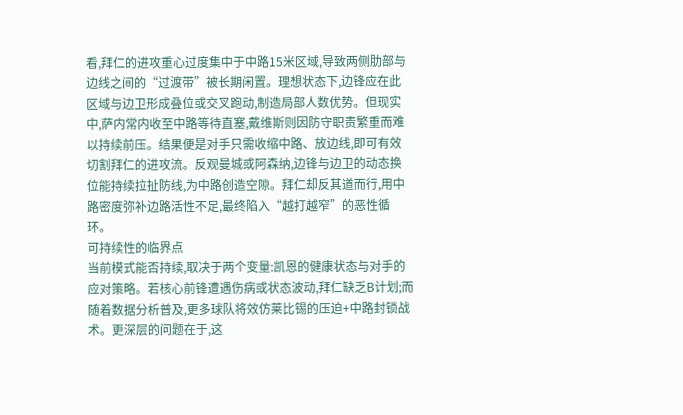看,拜仁的进攻重心过度集中于中路15米区域,导致两侧肋部与边线之间的“过渡带”被长期闲置。理想状态下,边锋应在此区域与边卫形成叠位或交叉跑动,制造局部人数优势。但现实中,萨内常内收至中路等待直塞,戴维斯则因防守职责繁重而难以持续前压。结果便是对手只需收缩中路、放边线,即可有效切割拜仁的进攻流。反观曼城或阿森纳,边锋与边卫的动态换位能持续拉扯防线,为中路创造空隙。拜仁却反其道而行,用中路密度弥补边路活性不足,最终陷入“越打越窄”的恶性循环。
可持续性的临界点
当前模式能否持续,取决于两个变量:凯恩的健康状态与对手的应对策略。若核心前锋遭遇伤病或状态波动,拜仁缺乏B计划;而随着数据分析普及,更多球队将效仿莱比锡的压迫+中路封锁战术。更深层的问题在于,这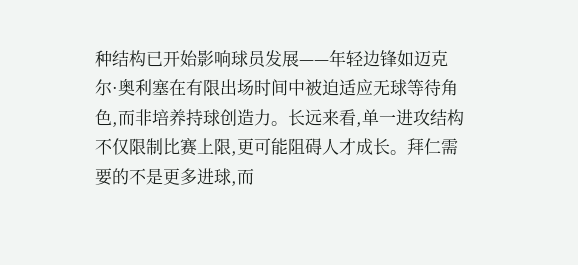种结构已开始影响球员发展——年轻边锋如迈克尔·奥利塞在有限出场时间中被迫适应无球等待角色,而非培养持球创造力。长远来看,单一进攻结构不仅限制比赛上限,更可能阻碍人才成长。拜仁需要的不是更多进球,而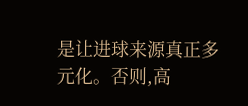是让进球来源真正多元化。否则,高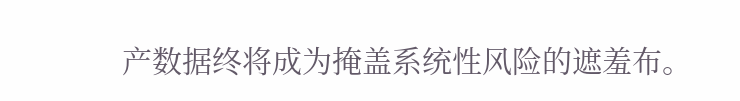产数据终将成为掩盖系统性风险的遮羞布。